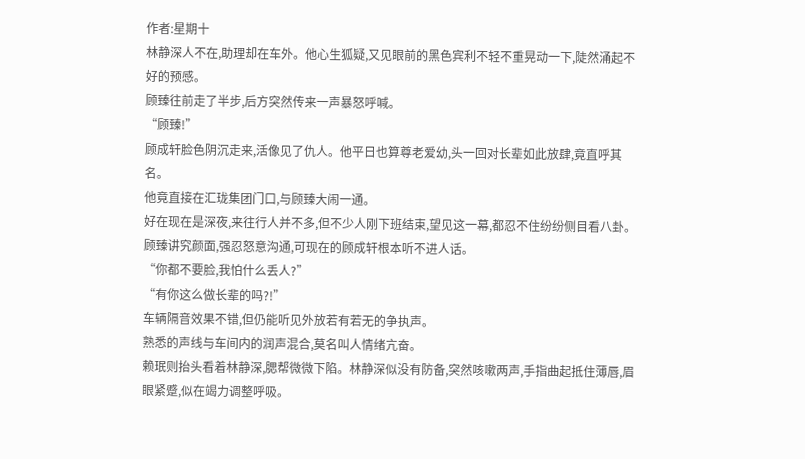作者:星期十
林静深人不在,助理却在车外。他心生狐疑,又见眼前的黑色宾利不轻不重晃动一下,陡然涌起不好的预感。
顾臻往前走了半步,后方突然传来一声暴怒呼喊。
“顾臻!”
顾成轩脸色阴沉走来,活像见了仇人。他平日也算尊老爱幼,头一回对长辈如此放肆,竟直呼其名。
他竟直接在汇珑集团门口,与顾臻大闹一通。
好在现在是深夜,来往行人并不多,但不少人刚下班结束,望见这一幕,都忍不住纷纷侧目看八卦。
顾臻讲究颜面,强忍怒意沟通,可现在的顾成轩根本听不进人话。
“你都不要脸,我怕什么丢人?”
“有你这么做长辈的吗?!”
车辆隔音效果不错,但仍能听见外放若有若无的争执声。
熟悉的声线与车间内的润声混合,莫名叫人情绪亢奋。
赖珉则抬头看着林静深,腮帮微微下陷。林静深似没有防备,突然咳嗽两声,手指曲起抵住薄唇,眉眼紧蹙,似在竭力调整呼吸。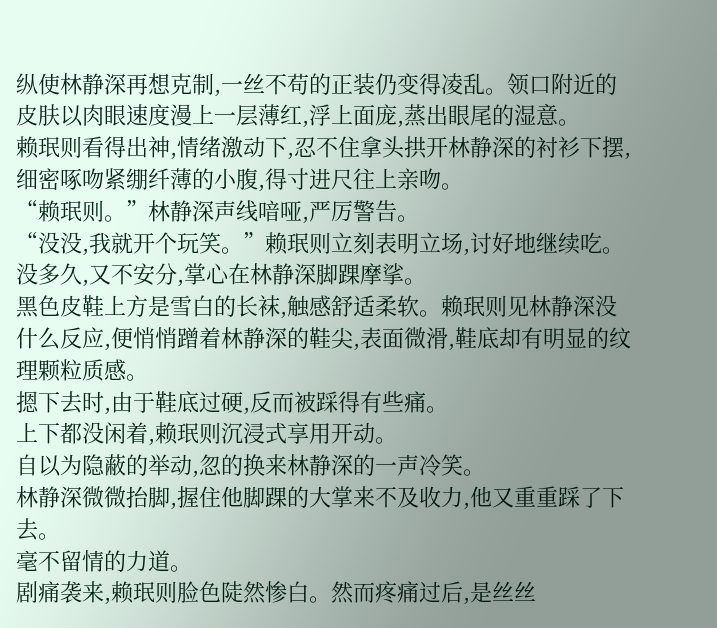纵使林静深再想克制,一丝不苟的正装仍变得凌乱。领口附近的皮肤以肉眼速度漫上一层薄红,浮上面庞,蒸出眼尾的湿意。
赖珉则看得出神,情绪激动下,忍不住拿头拱开林静深的衬衫下摆,细密啄吻紧绷纤薄的小腹,得寸进尺往上亲吻。
“赖珉则。”林静深声线喑哑,严厉警告。
“没没,我就开个玩笑。”赖珉则立刻表明立场,讨好地继续吃。没多久,又不安分,掌心在林静深脚踝摩挲。
黑色皮鞋上方是雪白的长袜,触感舒适柔软。赖珉则见林静深没什么反应,便悄悄蹭着林静深的鞋尖,表面微滑,鞋底却有明显的纹理颗粒质感。
摁下去时,由于鞋底过硬,反而被踩得有些痛。
上下都没闲着,赖珉则沉浸式享用开动。
自以为隐蔽的举动,忽的换来林静深的一声冷笑。
林静深微微抬脚,握住他脚踝的大掌来不及收力,他又重重踩了下去。
毫不留情的力道。
剧痛袭来,赖珉则脸色陡然惨白。然而疼痛过后,是丝丝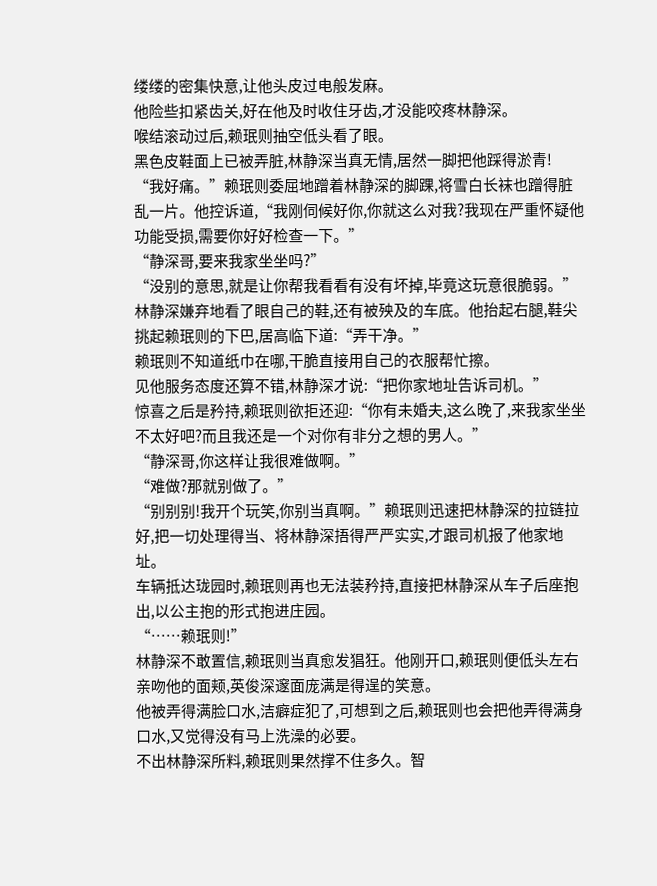缕缕的密集快意,让他头皮过电般发麻。
他险些扣紧齿关,好在他及时收住牙齿,才没能咬疼林静深。
喉结滚动过后,赖珉则抽空低头看了眼。
黑色皮鞋面上已被弄脏,林静深当真无情,居然一脚把他踩得淤青!
“我好痛。”赖珉则委屈地蹭着林静深的脚踝,将雪白长袜也蹭得脏乱一片。他控诉道,“我刚伺候好你,你就这么对我?我现在严重怀疑他功能受损,需要你好好检查一下。”
“静深哥,要来我家坐坐吗?”
“没别的意思,就是让你帮我看看有没有坏掉,毕竟这玩意很脆弱。”
林静深嫌弃地看了眼自己的鞋,还有被殃及的车底。他抬起右腿,鞋尖挑起赖珉则的下巴,居高临下道:“弄干净。”
赖珉则不知道纸巾在哪,干脆直接用自己的衣服帮忙擦。
见他服务态度还算不错,林静深才说:“把你家地址告诉司机。”
惊喜之后是矜持,赖珉则欲拒还迎:“你有未婚夫,这么晚了,来我家坐坐不太好吧?而且我还是一个对你有非分之想的男人。”
“静深哥,你这样让我很难做啊。”
“难做?那就别做了。”
“别别别!我开个玩笑,你别当真啊。”赖珉则迅速把林静深的拉链拉好,把一切处理得当、将林静深捂得严严实实,才跟司机报了他家地址。
车辆抵达珑园时,赖珉则再也无法装矜持,直接把林静深从车子后座抱出,以公主抱的形式抱进庄园。
“……赖珉则!”
林静深不敢置信,赖珉则当真愈发猖狂。他刚开口,赖珉则便低头左右亲吻他的面颊,英俊深邃面庞满是得逞的笑意。
他被弄得满脸口水,洁癖症犯了,可想到之后,赖珉则也会把他弄得满身口水,又觉得没有马上洗澡的必要。
不出林静深所料,赖珉则果然撑不住多久。智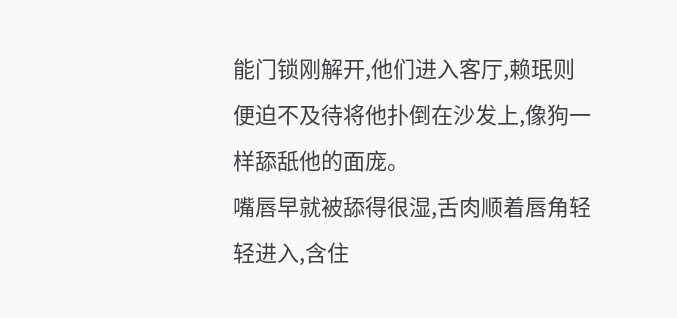能门锁刚解开,他们进入客厅,赖珉则便迫不及待将他扑倒在沙发上,像狗一样舔舐他的面庞。
嘴唇早就被舔得很湿,舌肉顺着唇角轻轻进入,含住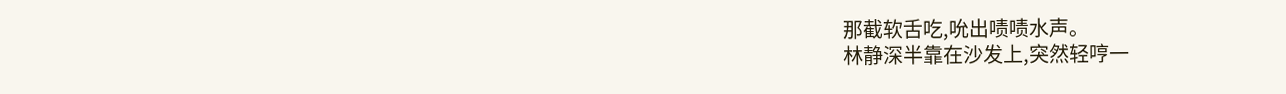那截软舌吃,吮出啧啧水声。
林静深半靠在沙发上,突然轻哼一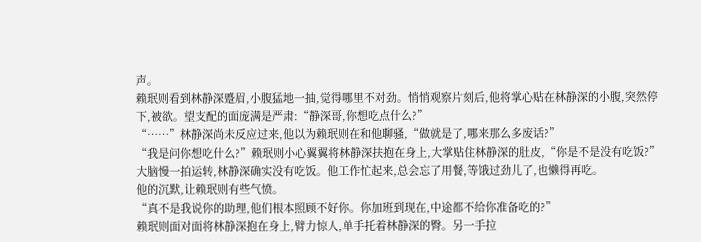声。
赖珉则看到林静深蹙眉,小腹猛地一抽,觉得哪里不对劲。悄悄观察片刻后,他将掌心贴在林静深的小腹,突然停下,被欲。望支配的面庞满是严肃:“静深哥,你想吃点什么?”
“……”林静深尚未反应过来,他以为赖珉则在和他聊骚,“做就是了,哪来那么多废话?”
“我是问你想吃什么?”赖珉则小心翼翼将林静深扶抱在身上,大掌贴住林静深的肚皮,“你是不是没有吃饭?”
大脑慢一拍运转,林静深确实没有吃饭。他工作忙起来,总会忘了用餐,等饿过劲儿了,也懒得再吃。
他的沉默,让赖珉则有些气愤。
“真不是我说你的助理,他们根本照顾不好你。你加班到现在,中途都不给你准备吃的?”
赖珉则面对面将林静深抱在身上,臂力惊人,单手托着林静深的臀。另一手拉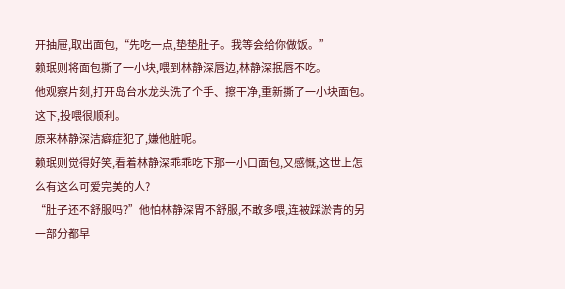开抽屉,取出面包,“先吃一点,垫垫肚子。我等会给你做饭。”
赖珉则将面包撕了一小块,喂到林静深唇边,林静深抿唇不吃。
他观察片刻,打开岛台水龙头洗了个手、擦干净,重新撕了一小块面包。
这下,投喂很顺利。
原来林静深洁癖症犯了,嫌他脏呢。
赖珉则觉得好笑,看着林静深乖乖吃下那一小口面包,又感慨,这世上怎么有这么可爱完美的人?
“肚子还不舒服吗?”他怕林静深胃不舒服,不敢多喂,连被踩淤青的另一部分都早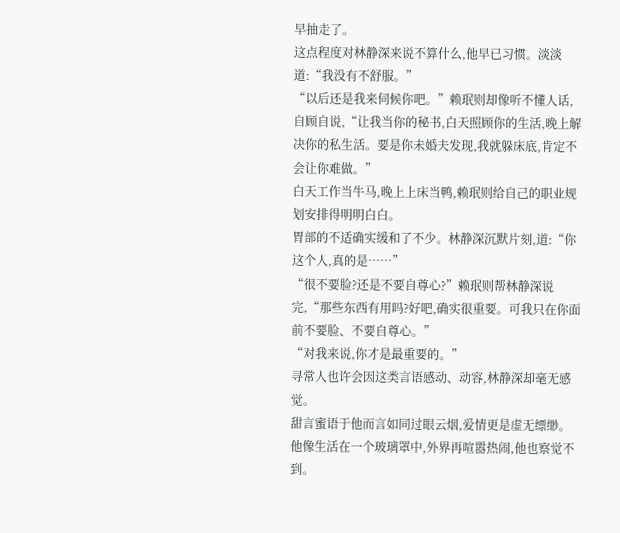早抽走了。
这点程度对林静深来说不算什么,他早已习惯。淡淡道:“我没有不舒服。”
“以后还是我来伺候你吧。”赖珉则却像听不懂人话,自顾自说,“让我当你的秘书,白天照顾你的生活,晚上解决你的私生活。要是你未婚夫发现,我就躲床底,肯定不会让你难做。”
白天工作当牛马,晚上上床当鸭,赖珉则给自己的职业规划安排得明明白白。
胃部的不适确实缓和了不少。林静深沉默片刻,道:“你这个人,真的是……”
“很不要脸?还是不要自尊心?”赖珉则帮林静深说完,“那些东西有用吗?好吧,确实很重要。可我只在你面前不要脸、不要自尊心。”
“对我来说,你才是最重要的。”
寻常人也许会因这类言语感动、动容,林静深却毫无感觉。
甜言蜜语于他而言如同过眼云烟,爱情更是虚无缥缈。他像生活在一个玻璃罩中,外界再喧嚣热闹,他也察觉不到。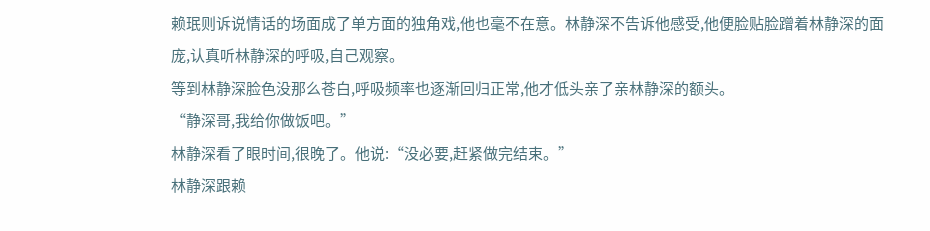赖珉则诉说情话的场面成了单方面的独角戏,他也毫不在意。林静深不告诉他感受,他便脸贴脸蹭着林静深的面庞,认真听林静深的呼吸,自己观察。
等到林静深脸色没那么苍白,呼吸频率也逐渐回归正常,他才低头亲了亲林静深的额头。
“静深哥,我给你做饭吧。”
林静深看了眼时间,很晚了。他说:“没必要,赶紧做完结束。”
林静深跟赖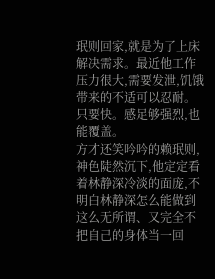珉则回家,就是为了上床解决需求。最近他工作压力很大,需要发泄,饥饿带来的不适可以忍耐。
只要快。感足够强烈,也能覆盖。
方才还笑吟吟的赖珉则,神色陡然沉下,他定定看着林静深冷淡的面庞,不明白林静深怎么能做到这么无所谓、又完全不把自己的身体当一回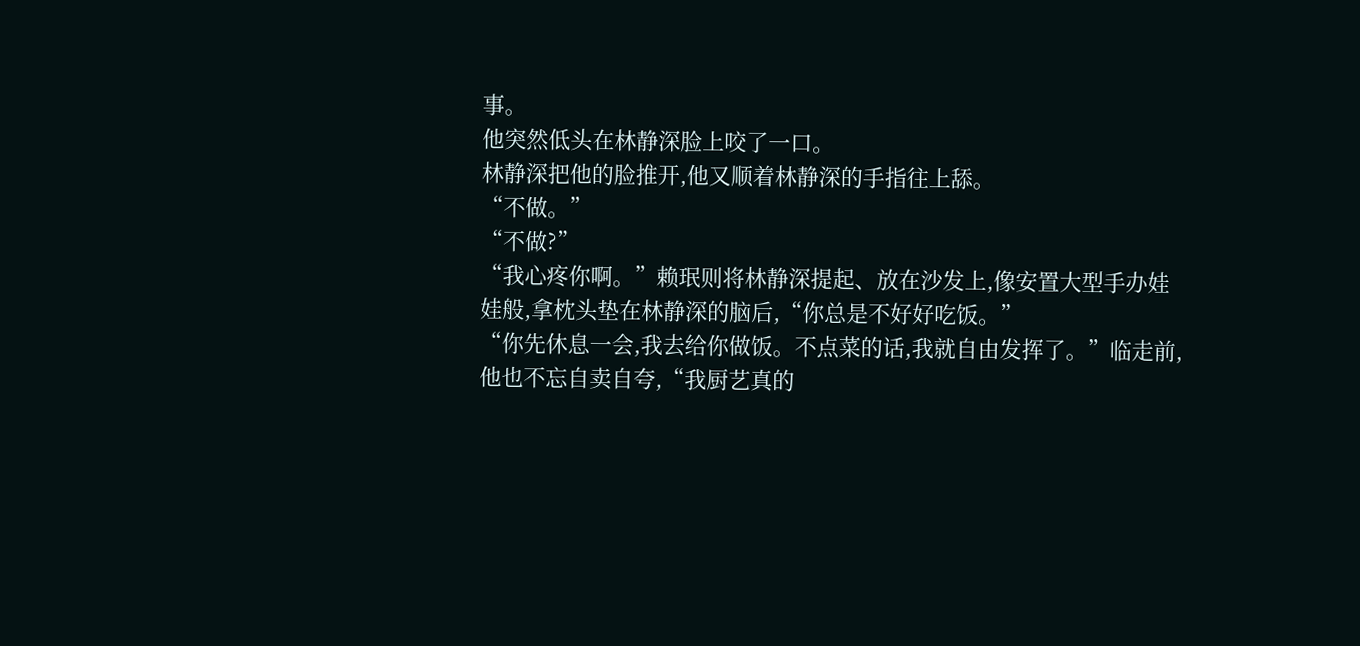事。
他突然低头在林静深脸上咬了一口。
林静深把他的脸推开,他又顺着林静深的手指往上舔。
“不做。”
“不做?”
“我心疼你啊。”赖珉则将林静深提起、放在沙发上,像安置大型手办娃娃般,拿枕头垫在林静深的脑后,“你总是不好好吃饭。”
“你先休息一会,我去给你做饭。不点菜的话,我就自由发挥了。”临走前,他也不忘自卖自夸,“我厨艺真的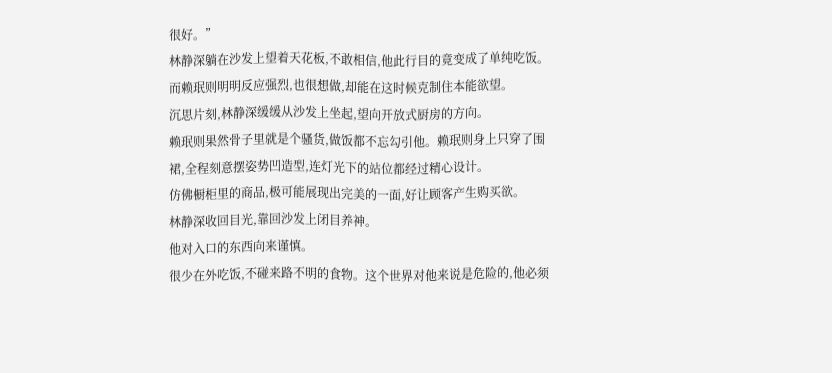很好。”
林静深躺在沙发上望着天花板,不敢相信,他此行目的竟变成了单纯吃饭。
而赖珉则明明反应强烈,也很想做,却能在这时候克制住本能欲望。
沉思片刻,林静深缓缓从沙发上坐起,望向开放式厨房的方向。
赖珉则果然骨子里就是个骚货,做饭都不忘勾引他。赖珉则身上只穿了围裙,全程刻意摆姿势凹造型,连灯光下的站位都经过精心设计。
仿佛橱柜里的商品,极可能展现出完美的一面,好让顾客产生购买欲。
林静深收回目光,靠回沙发上闭目养神。
他对入口的东西向来谨慎。
很少在外吃饭,不碰来路不明的食物。这个世界对他来说是危险的,他必须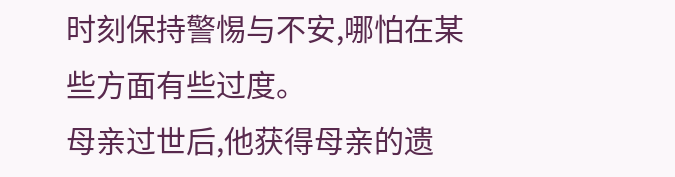时刻保持警惕与不安,哪怕在某些方面有些过度。
母亲过世后,他获得母亲的遗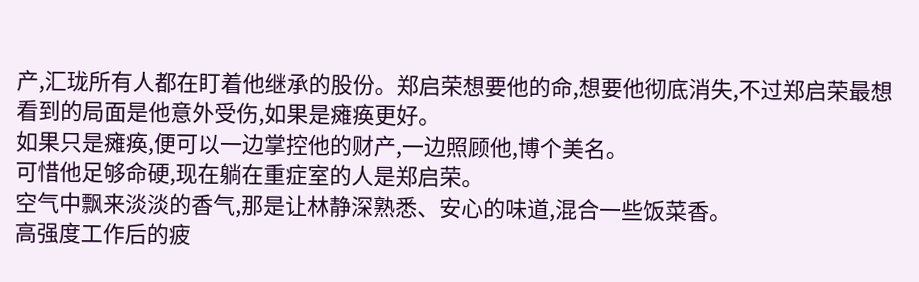产,汇珑所有人都在盯着他继承的股份。郑启荣想要他的命,想要他彻底消失,不过郑启荣最想看到的局面是他意外受伤,如果是瘫痪更好。
如果只是瘫痪,便可以一边掌控他的财产,一边照顾他,博个美名。
可惜他足够命硬,现在躺在重症室的人是郑启荣。
空气中飘来淡淡的香气,那是让林静深熟悉、安心的味道,混合一些饭菜香。
高强度工作后的疲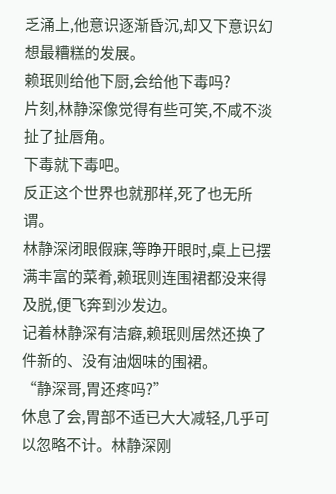乏涌上,他意识逐渐昏沉,却又下意识幻想最糟糕的发展。
赖珉则给他下厨,会给他下毒吗?
片刻,林静深像觉得有些可笑,不咸不淡扯了扯唇角。
下毒就下毒吧。
反正这个世界也就那样,死了也无所谓。
林静深闭眼假寐,等睁开眼时,桌上已摆满丰富的菜肴,赖珉则连围裙都没来得及脱,便飞奔到沙发边。
记着林静深有洁癖,赖珉则居然还换了件新的、没有油烟味的围裙。
“静深哥,胃还疼吗?”
休息了会,胃部不适已大大减轻,几乎可以忽略不计。林静深刚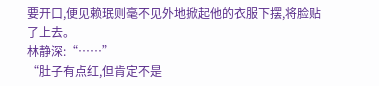要开口,便见赖珉则毫不见外地掀起他的衣服下摆,将脸贴了上去。
林静深:“……”
“肚子有点红,但肯定不是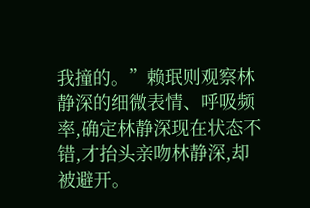我撞的。”赖珉则观察林静深的细微表情、呼吸频率,确定林静深现在状态不错,才抬头亲吻林静深,却被避开。